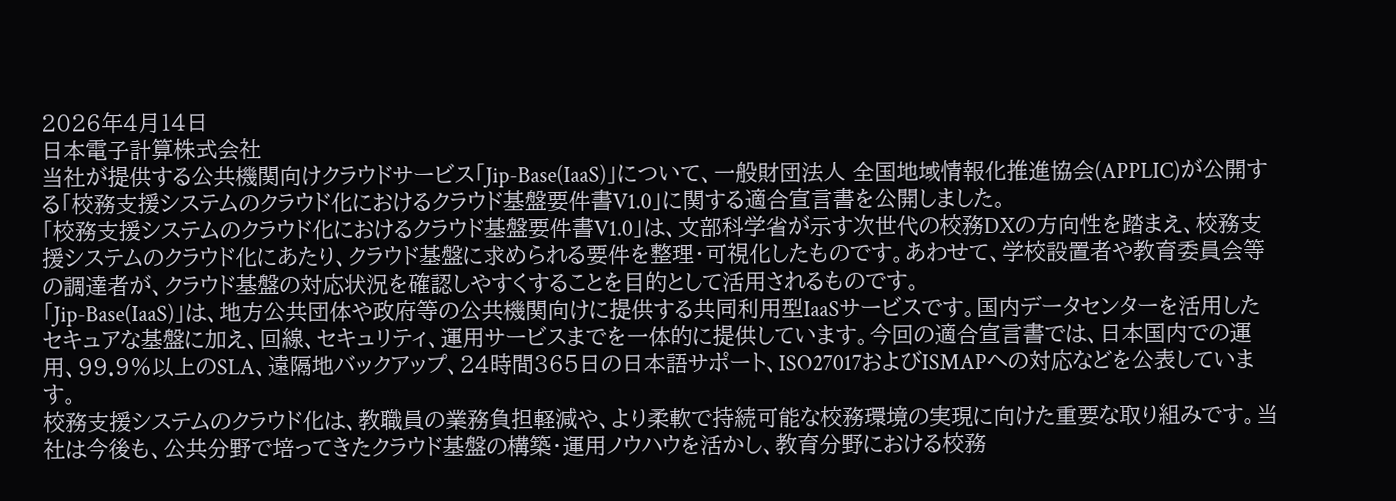2026年4月14日
日本電子計算株式会社
当社が提供する公共機関向けクラウドサービス「Jip-Base(IaaS)」について、一般財団法人 全国地域情報化推進協会(APPLIC)が公開する「校務支援システムのクラウド化におけるクラウド基盤要件書V1.0」に関する適合宣言書を公開しました。
「校務支援システムのクラウド化におけるクラウド基盤要件書V1.0」は、文部科学省が示す次世代の校務DXの方向性を踏まえ、校務支援システムのクラウド化にあたり、クラウド基盤に求められる要件を整理・可視化したものです。あわせて、学校設置者や教育委員会等の調達者が、クラウド基盤の対応状況を確認しやすくすることを目的として活用されるものです。
「Jip-Base(IaaS)」は、地方公共団体や政府等の公共機関向けに提供する共同利用型IaaSサービスです。国内データセンターを活用したセキュアな基盤に加え、回線、セキュリティ、運用サービスまでを一体的に提供しています。今回の適合宣言書では、日本国内での運用、99.9%以上のSLA、遠隔地バックアップ、24時間365日の日本語サポート、ISO27017およびISMAPへの対応などを公表しています。
校務支援システムのクラウド化は、教職員の業務負担軽減や、より柔軟で持続可能な校務環境の実現に向けた重要な取り組みです。当社は今後も、公共分野で培ってきたクラウド基盤の構築・運用ノウハウを活かし、教育分野における校務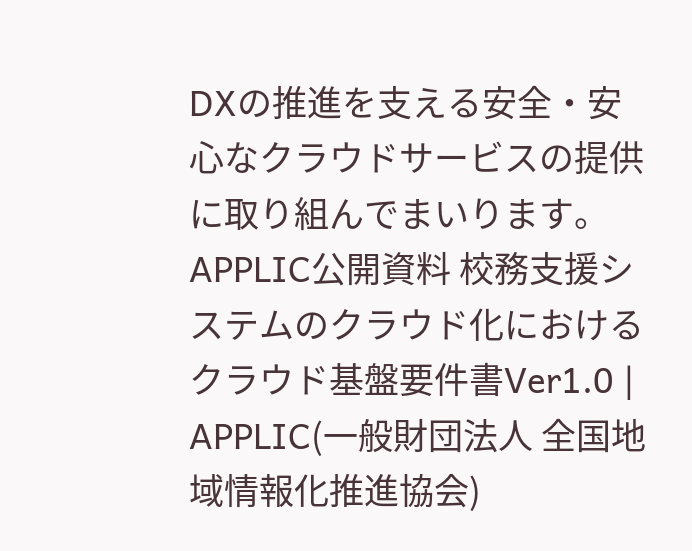DXの推進を支える安全・安心なクラウドサービスの提供に取り組んでまいります。
APPLIC公開資料 校務支援システムのクラウド化におけるクラウド基盤要件書Ver1.0 | APPLIC(一般財団法人 全国地域情報化推進協会)